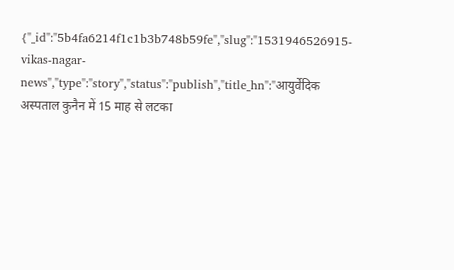{"_id":"5b4fa6214f1c1b3b748b59fe","slug":"1531946526915-vikas-nagar-news","type":"story","status":"publish","title_hn":"आयुर्वेदिक अस्पताल कुनैन में 15 माह से लटका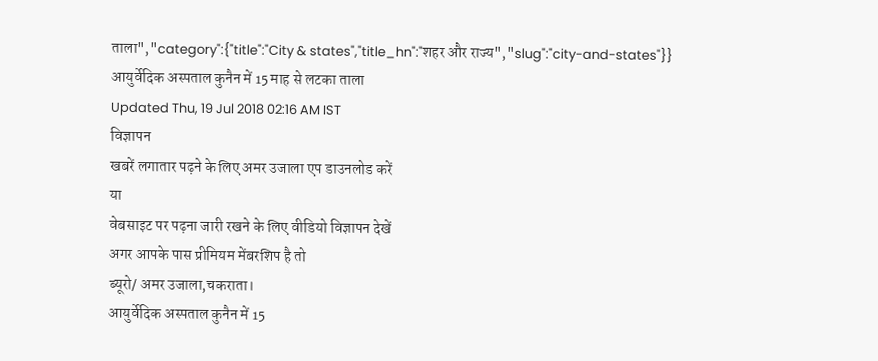ताला","category":{"title":"City & states","title_hn":"शहर और राज्य","slug":"city-and-states"}}
आयुर्वेदिक अस्पताल कुनैन में 15 माह से लटका ताला
Updated Thu, 19 Jul 2018 02:16 AM IST
विज्ञापन
खबरें लगातार पढ़ने के लिए अमर उजाला एप डाउनलोड करें
या
वेबसाइट पर पढ़ना जारी रखने के लिए वीडियो विज्ञापन देखें
अगर आपके पास प्रीमियम मेंबरशिप है तो
ब्यूरो/ अमर उजाला,चकराता।
आयुर्वेदिक अस्पताल कुनैन में 15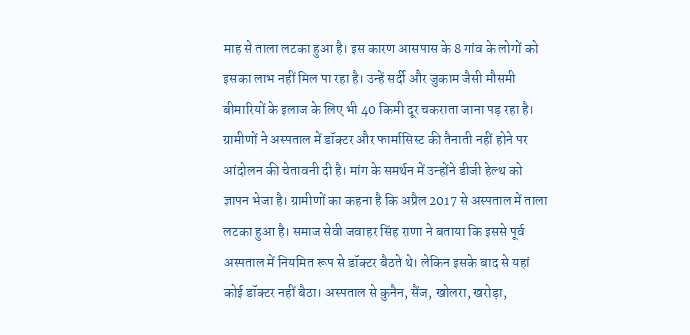माह से ताला लटका हुआ है। इस कारण आसपास के 8 गांव के लोगों को इसका लाभ नहीं मिल पा रहा है। उन्हें सर्दी और जुकाम जैसी मौसमी बीमारियों के इलाज के लिए भी 40 किमी दूर चकराता जाना पड़ रहा है। ग्रामीणों ने अस्पताल में डॉक्टर और फार्मासिस्ट की तैनाती नहीं होने पर आंदोलन की चेतावनी दी है। मांग के समर्थन में उन्होंने डीजी हेल्थ को ज्ञापन भेजा है। ग्रामीणों का कहना है कि अप्रैल 2017 से अस्पताल में ताला लटका हुआ है। समाज सेवी जवाहर सिंह राणा ने बताया कि इससे पूर्व अस्पताल में नियमित रूप से डॉक्टर बैठते थे। लेकिन इसके बाद से यहां कोई डॉक्टर नहीं बैठा। अस्पताल से कुनैन, सैंज, खोलरा, खरोड़ा,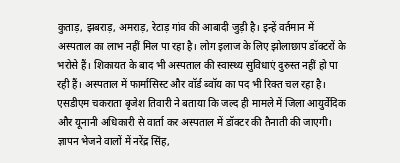कुताड़, झबराड़, अमराड़, रेटाड़ गांव की आबादी जुड़ी है। इन्हें वर्तमान में अस्पताल का लाभ नहीं मिल पा रहा है। लोग इलाज के लिए झोलाछाप डॉक्टरों के भरोसे हैं। शिकायत के बाद भी अस्पताल की स्वास्थ्य सुविधाएं दुरुस्त नहीं हो पा रही हैं। अस्पताल में फार्मासिस्ट और वॉर्ड ब्वॉय का पद भी रिक्त चल रहा है।
एसडीएम चकराता बृजेश तिवारी ने बताया कि जल्द ही मामले में जिला आयुर्वेदिक और यूनानी अधिकारी से वार्ता कर अस्पताल में डॉक्टर की तैनाती की जाएगी। ज्ञापन भेजने वालों में नरेंद्र सिंह,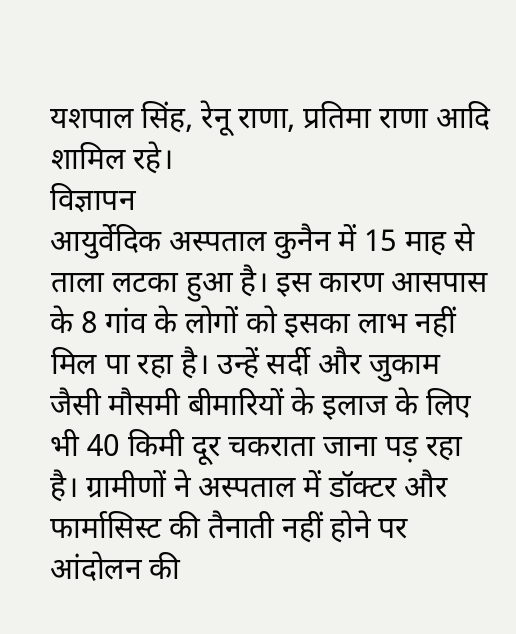यशपाल सिंह, रेनू राणा, प्रतिमा राणा आदि शामिल रहे।
विज्ञापन
आयुर्वेदिक अस्पताल कुनैन में 15 माह से ताला लटका हुआ है। इस कारण आसपास के 8 गांव के लोगों को इसका लाभ नहीं मिल पा रहा है। उन्हें सर्दी और जुकाम जैसी मौसमी बीमारियों के इलाज के लिए भी 40 किमी दूर चकराता जाना पड़ रहा है। ग्रामीणों ने अस्पताल में डॉक्टर और फार्मासिस्ट की तैनाती नहीं होने पर आंदोलन की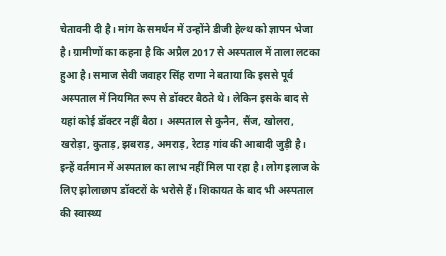चेतावनी दी है। मांग के समर्थन में उन्होंने डीजी हेल्थ को ज्ञापन भेजा है। ग्रामीणों का कहना है कि अप्रैल 2017 से अस्पताल में ताला लटका हुआ है। समाज सेवी जवाहर सिंह राणा ने बताया कि इससे पूर्व अस्पताल में नियमित रूप से डॉक्टर बैठते थे। लेकिन इसके बाद से यहां कोई डॉक्टर नहीं बैठा। अस्पताल से कुनैन, सैंज, खोलरा, खरोड़ा, कुताड़, झबराड़, अमराड़, रेटाड़ गांव की आबादी जुड़ी है। इन्हें वर्तमान में अस्पताल का लाभ नहीं मिल पा रहा है। लोग इलाज के लिए झोलाछाप डॉक्टरों के भरोसे हैं। शिकायत के बाद भी अस्पताल की स्वास्थ्य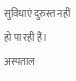सुविधाएं दुरुस्त नहीं हो पा रही हैं। अस्पताल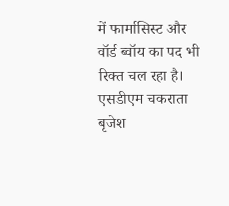में फार्मासिस्ट और वॉर्ड ब्वॉय का पद भी रिक्त चल रहा है।
एसडीएम चकराता बृजेश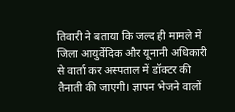तिवारी ने बताया कि जल्द ही मामले में जिला आयुर्वेदिक और यूनानी अधिकारी से वार्ता कर अस्पताल में डॉक्टर की तैनाती की जाएगी। ज्ञापन भेजने वालों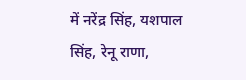में नरेंद्र सिंह, यशपाल सिंह, रेनू राणा,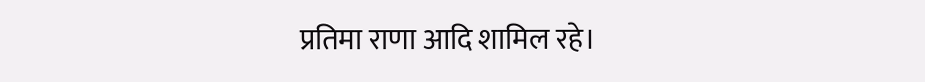प्रतिमा राणा आदि शामिल रहे।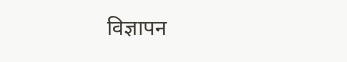विज्ञापन